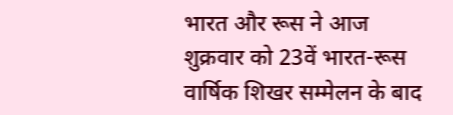भारत और रूस ने आज शुक्रवार को 23वें भारत-रूस वार्षिक शिखर सम्मेलन के बाद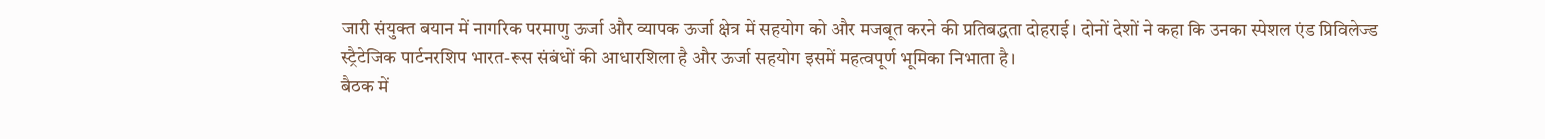जारी संयुक्त बयान में नागरिक परमाणु ऊर्जा और व्यापक ऊर्जा क्षेत्र में सहयोग को और मजबूत करने की प्रतिबद्धता दोहराई। दोनों देशों ने कहा कि उनका स्पेशल एंड प्रिविलेज्ड स्ट्रैटेजिक पार्टनरशिप भारत-रूस संबंधों की आधारशिला है और ऊर्जा सहयोग इसमें महत्वपूर्ण भूमिका निभाता है।
बैठक में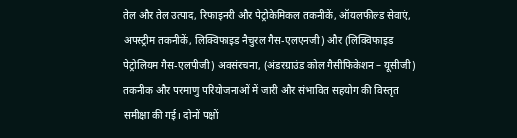तेल और तेल उत्पाद, रिफाइनरी और पेट्रोकेमिकल तकनीकें, ऑयलफील्ड सेवाएं, अपस्ट्रीम तकनीकें, लिक्विफाइड नैचुरल गैस-एलएनजी) और (लिक्विफाइड पेट्रोलियम गैस-एलपीजी) अवसंरचना, (अंडरग्राउंड कोल गैसीफिकेशन – यूसीजी) तकनीक और परमाणु परियोजनाओं में जारी और संभावित सहयोग की विस्तृत समीक्षा की गई। दोनों पक्षों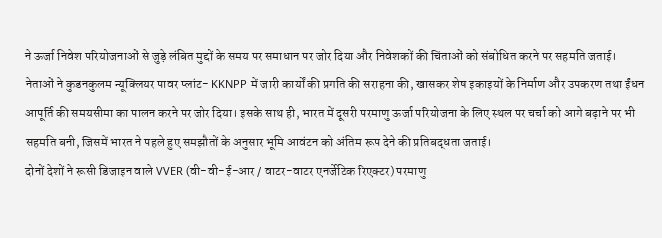ने ऊर्जा निवेश परियोजनाओं से जुड़े लंबित मुद्दों के समय पर समाधान पर जोर दिया और निवेशकों की चिंताओं को संबोधित करने पर सहमति जताई।
नेताओं ने कुडनकुलम न्यूक्लियर पावर प्लांट- KKNPP में जारी कार्यों की प्रगति की सराहना की, खासकर शेष इकाइयों के निर्माण और उपकरण तथा ईंधन आपूर्ति की समयसीमा का पालन करने पर जोर दिया। इसके साथ ही, भारत में दूसरी परमाणु ऊर्जा परियोजना के लिए स्थल पर चर्चा को आगे बढ़ाने पर भी सहमति बनी, जिसमें भारत ने पहले हुए समझौतों के अनुसार भूमि आवंटन को अंतिम रूप देने की प्रतिबद्धता जताई।
दोनों देशों ने रूसी डिजाइन वाले VVER (वी-वी-ई-आर / वाटर-वाटर एनर्जेटिक रिएक्टर) परमाणु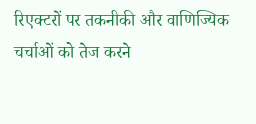रिएक्टरों पर तकनीकी और वाणिज्यिक चर्चाओं को तेज करने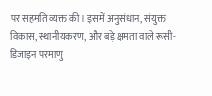पर सहमति व्यक्त की। इसमें अनुसंधान, संयुक्त विकास, स्थानीयकरण, और बड़े क्षमता वाले रूसी-डिजाइन परमाणु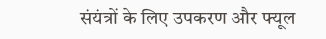संयंत्रों के लिए उपकरण और फ्यूल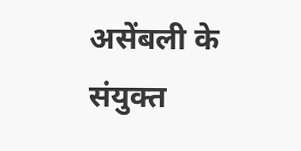असेंबली के संयुक्त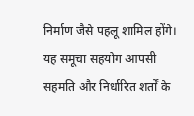निर्माण जैसे पहलू शामिल होंगे। यह समूचा सहयोग आपसी सहमति और निर्धारित शर्तों के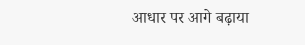आधार पर आगे बढ़ाया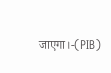जाएगा।-(PIB)